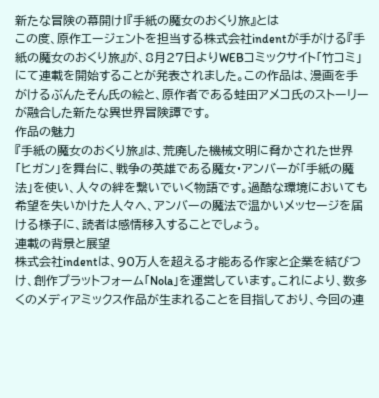新たな冒険の幕開け!『手紙の魔女のおくり旅』とは
この度、原作エージェントを担当する株式会社indentが手がける『手紙の魔女のおくり旅』が、8月27日よりWEBコミックサイト「竹コミ」にて連載を開始することが発表されました。この作品は、漫画を手がけるぶんたそん氏の絵と、原作者である蛙田アメコ氏のストーリーが融合した新たな異世界冒険譚です。
作品の魅力
『手紙の魔女のおくり旅』は、荒廃した機械文明に脅かされた世界「ヒガン」を舞台に、戦争の英雄である魔女・アンバーが「手紙の魔法」を使い、人々の絆を繋いでいく物語です。過酷な環境においても希望を失いかけた人々へ、アンバーの魔法で温かいメッセージを届ける様子に、読者は感情移入することでしょう。
連載の背景と展望
株式会社indentは、90万人を超える才能ある作家と企業を結びつけ、創作プラットフォーム「Nola」を運営しています。これにより、数多くのメディアミックス作品が生まれることを目指しており、今回の連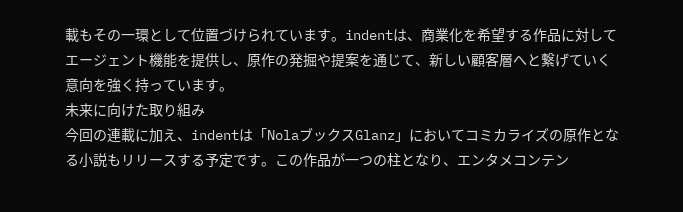載もその一環として位置づけられています。indentは、商業化を希望する作品に対してエージェント機能を提供し、原作の発掘や提案を通じて、新しい顧客層へと繋げていく意向を強く持っています。
未来に向けた取り組み
今回の連載に加え、indentは「NolaブックスGlanz」においてコミカライズの原作となる小説もリリースする予定です。この作品が一つの柱となり、エンタメコンテン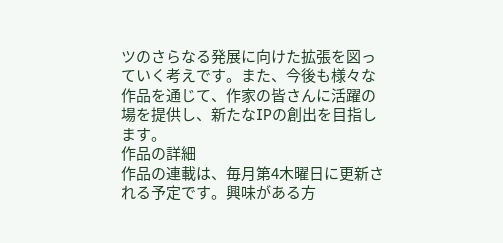ツのさらなる発展に向けた拡張を図っていく考えです。また、今後も様々な作品を通じて、作家の皆さんに活躍の場を提供し、新たなIPの創出を目指します。
作品の詳細
作品の連載は、毎月第4木曜日に更新される予定です。興味がある方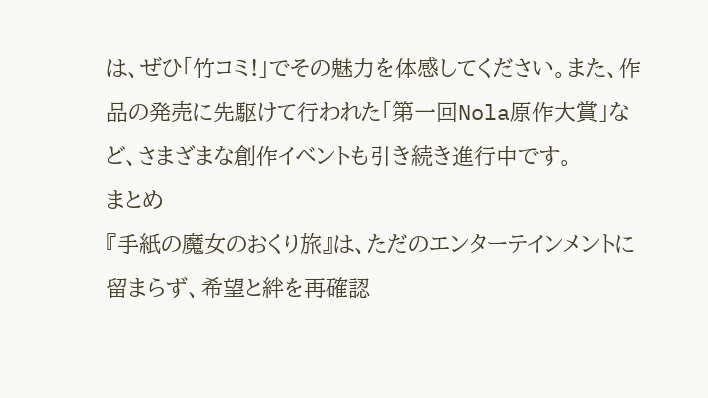は、ぜひ「竹コミ!」でその魅力を体感してください。また、作品の発売に先駆けて行われた「第一回Nola原作大賞」など、さまざまな創作イベントも引き続き進行中です。
まとめ
『手紙の魔女のおくり旅』は、ただのエンターテインメントに留まらず、希望と絆を再確認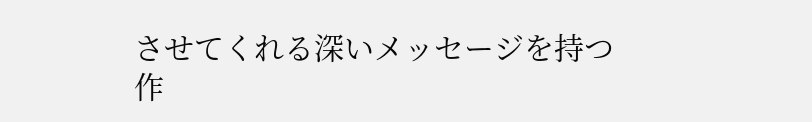させてくれる深いメッセージを持つ作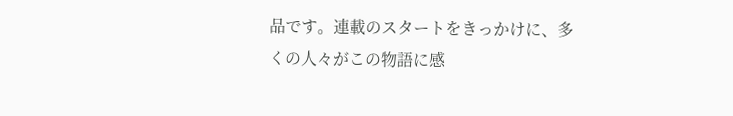品です。連載のスタートをきっかけに、多くの人々がこの物語に感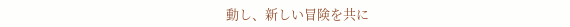動し、新しい冒険を共に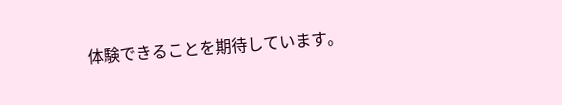体験できることを期待しています。